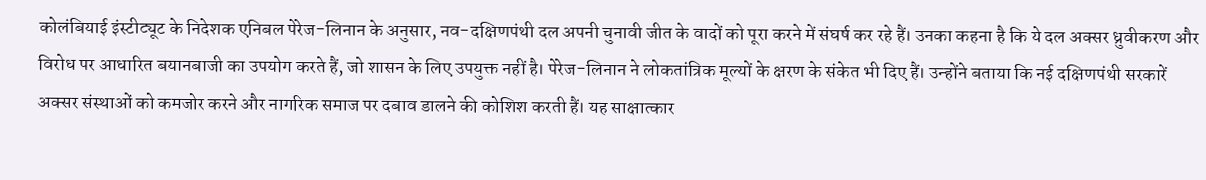कोलंबियाई इंस्टीट्यूट के निदेशक एनिबल पेरेज-लिनान के अनुसार, नव-दक्षिणपंथी दल अपनी चुनावी जीत के वादों को पूरा करने में संघर्ष कर रहे हैं। उनका कहना है कि ये दल अक्सर ध्रुवीकरण और विरोध पर आधारित बयानबाजी का उपयोग करते हैं, जो शासन के लिए उपयुक्त नहीं है। पेरेज-लिनान ने लोकतांत्रिक मूल्यों के क्षरण के संकेत भी दिए हैं। उन्होंने बताया कि नई दक्षिणपंथी सरकारें अक्सर संस्थाओं को कमजोर करने और नागरिक समाज पर दबाव डालने की कोशिश करती हैं। यह साक्षात्कार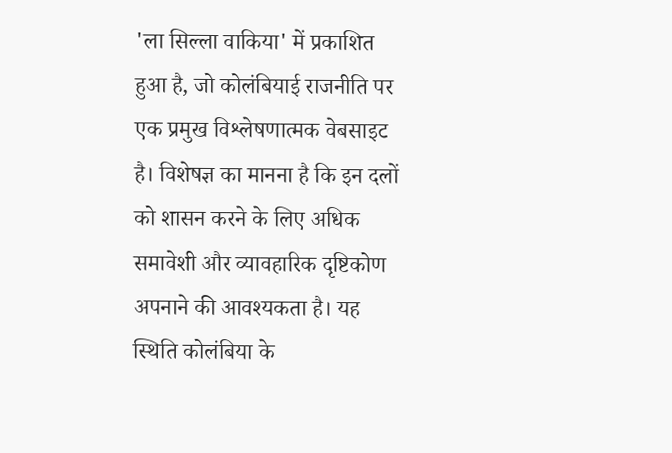'ला सिल्ला वाकिया' में प्रकाशित हुआ है, जो कोलंबियाई राजनीति पर एक प्रमुख विश्लेषणात्मक वेबसाइट है। विशेषज्ञ का मानना है कि इन दलों को शासन करने के लिए अधिक समावेशी और व्यावहारिक दृष्टिकोण अपनाने की आवश्यकता है। यह स्थिति कोलंबिया के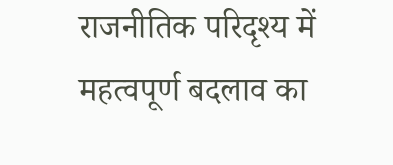राजनीतिक परिदृश्य में महत्वपूर्ण बदलाव का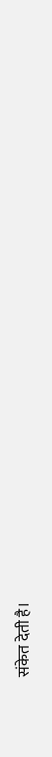संकेत देती है।